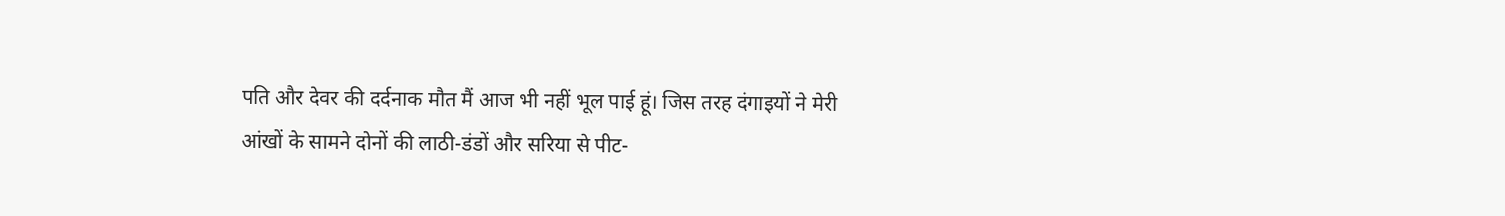पति और देवर की दर्दनाक मौत मैं आज भी नहीं भूल पाई हूं। जिस तरह दंगाइयों ने मेरी आंखों के सामने दोनों की लाठी-डंडों और सरिया से पीट-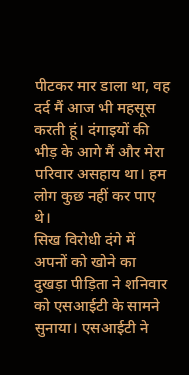पीटकर मार डाला था, वह दर्द मैं आज भी महसूस करती हूं। दंगाइयों की भीड़ के आगे मैं और मेरा परिवार असहाय था। हम लोग कुछ नहीं कर पाए थे।
सिख विरोधी दंगे में अपनों को खोने का दुखड़ा पीड़िता ने शनिवार को एसआईटी के सामने सुनाया। एसआईटी ने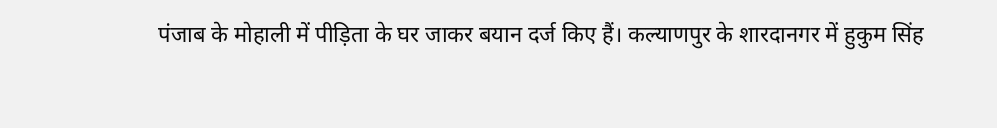पंजाब के मोहाली में पीड़िता के घर जाकर बयान दर्ज किए हैं। कल्याणपुर के शारदानगर में हुकुम सिंह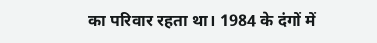का परिवार रहता था। 1984 के दंगों में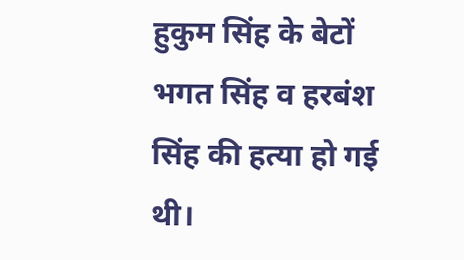हुकुम सिंह के बेटों भगत सिंह व हरबंश सिंह की हत्या हो गई थी।